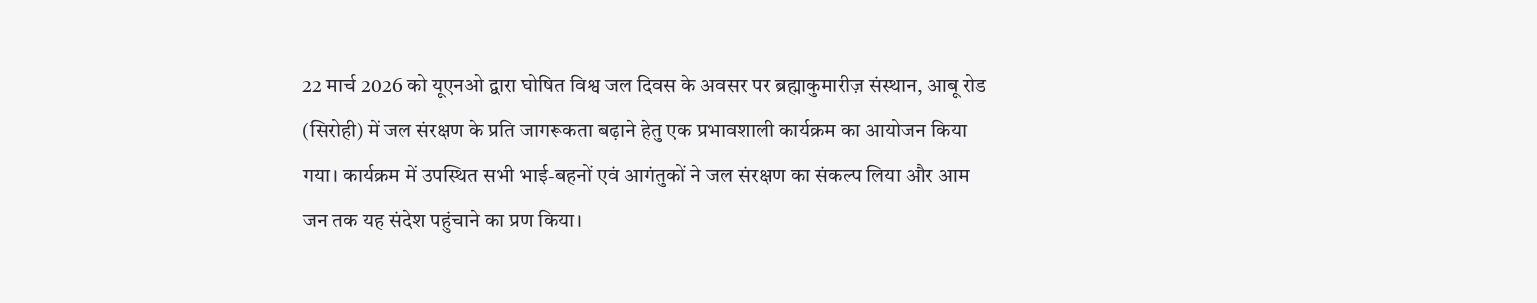22 मार्च 2026 को यूएनओ द्वारा घोषित विश्व जल दिवस के अवसर पर ब्रह्माकुमारीज़ संस्थान, आबू रोड (सिरोही) में जल संरक्षण के प्रति जागरूकता बढ़ाने हेतु एक प्रभावशाली कार्यक्रम का आयोजन किया गया। कार्यक्रम में उपस्थित सभी भाई-बहनों एवं आगंतुकों ने जल संरक्षण का संकल्प लिया और आम जन तक यह संदेश पहुंचाने का प्रण किया।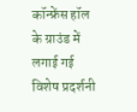कॉन्फ्रेंस हॉल के ग्राउंड में लगाई गई विशेष प्रदर्शनी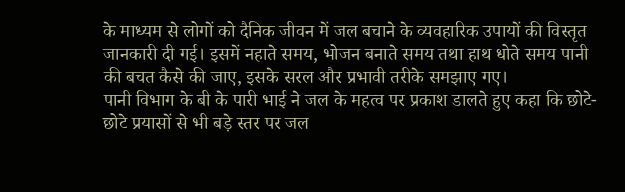के माध्यम से लोगों को दैनिक जीवन में जल बचाने के व्यवहारिक उपायों की विस्तृत जानकारी दी गई। इसमें नहाते समय, भोजन बनाते समय तथा हाथ धोते समय पानी की बचत कैसे की जाए, इसके सरल और प्रभावी तरीके समझाए गए।
पानी विभाग के बी के पारी भाई ने जल के महत्व पर प्रकाश डालते हुए कहा कि छोटे-छोटे प्रयासों से भी बड़े स्तर पर जल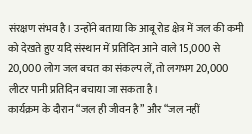संरक्षण संभव है। उन्होंने बताया कि आबू रोड क्षेत्र में जल की कमी को देखते हुए यदि संस्थान में प्रतिदिन आने वाले 15,000 से 20,000 लोग जल बचत का संकल्प लें, तो लगभग 20,000 लीटर पानी प्रतिदिन बचाया जा सकता है।
कार्यक्रम के दौरान “जल ही जीवन है” और “जल नहीं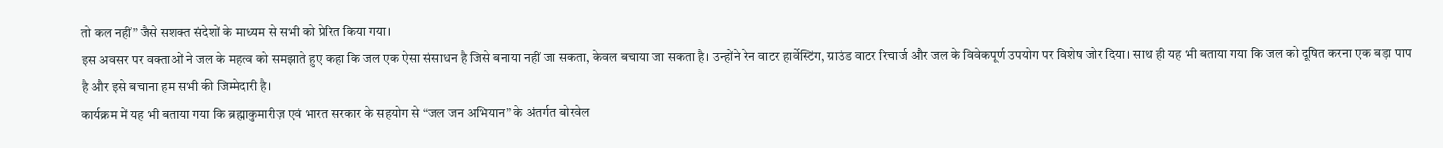तो कल नहीं” जैसे सशक्त संदेशों के माध्यम से सभी को प्रेरित किया गया।
इस अवसर पर वक्ताओं ने जल के महत्व को समझाते हुए कहा कि जल एक ऐसा संसाधन है जिसे बनाया नहीं जा सकता, केवल बचाया जा सकता है। उन्होंने रेन वाटर हार्वेस्टिंग, ग्राउंड वाटर रिचार्ज और जल के विवेकपूर्ण उपयोग पर विशेष जोर दिया। साथ ही यह भी बताया गया कि जल को दूषित करना एक बड़ा पाप है और इसे बचाना हम सभी की जिम्मेदारी है।
कार्यक्रम में यह भी बताया गया कि ब्रह्माकुमारीज़ एवं भारत सरकार के सहयोग से “जल जन अभियान” के अंतर्गत बोरवेल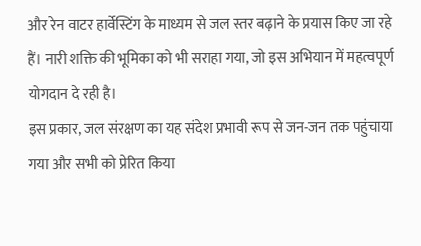और रेन वाटर हार्वेस्टिंग के माध्यम से जल स्तर बढ़ाने के प्रयास किए जा रहे हैं। नारी शक्ति की भूमिका को भी सराहा गया, जो इस अभियान में महत्वपूर्ण योगदान दे रही है।
इस प्रकार, जल संरक्षण का यह संदेश प्रभावी रूप से जन-जन तक पहुंचाया गया और सभी को प्रेरित किया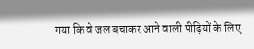गया कि वे जल बचाकर आने वाली पीढ़ियों के लिए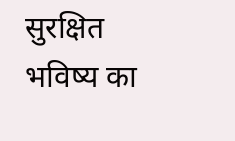सुरक्षित भविष्य का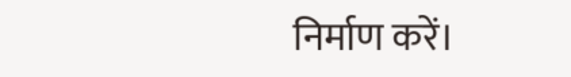निर्माण करें।